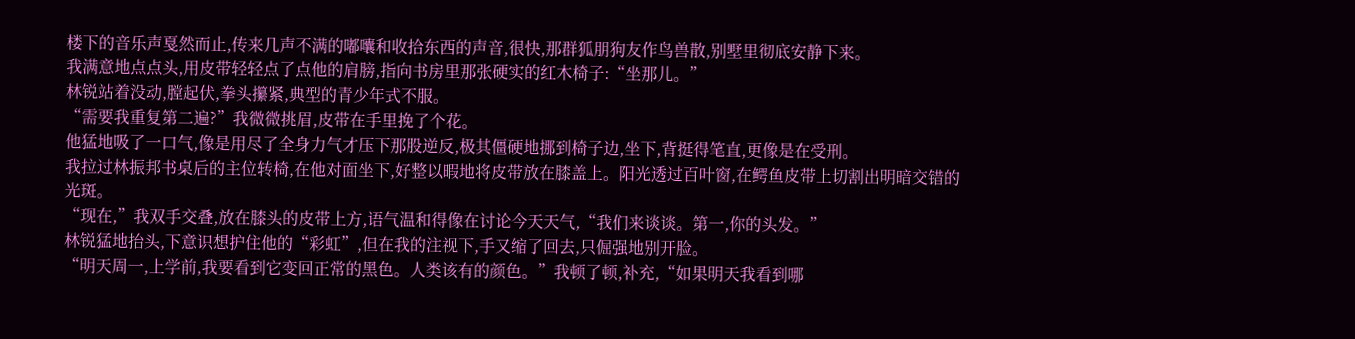楼下的音乐声戛然而止,传来几声不满的嘟囔和收拾东西的声音,很快,那群狐朋狗友作鸟兽散,别墅里彻底安静下来。
我满意地点点头,用皮带轻轻点了点他的肩膀,指向书房里那张硬实的红木椅子:“坐那儿。”
林锐站着没动,膛起伏,拳头攥紧,典型的青少年式不服。
“需要我重复第二遍?”我微微挑眉,皮带在手里挽了个花。
他猛地吸了一口气,像是用尽了全身力气才压下那股逆反,极其僵硬地挪到椅子边,坐下,背挺得笔直,更像是在受刑。
我拉过林振邦书桌后的主位转椅,在他对面坐下,好整以暇地将皮带放在膝盖上。阳光透过百叶窗,在鳄鱼皮带上切割出明暗交错的光斑。
“现在,”我双手交叠,放在膝头的皮带上方,语气温和得像在讨论今天天气,“我们来谈谈。第一,你的头发。”
林锐猛地抬头,下意识想护住他的“彩虹”,但在我的注视下,手又缩了回去,只倔强地别开脸。
“明天周一,上学前,我要看到它变回正常的黑色。人类该有的颜色。”我顿了顿,补充,“如果明天我看到哪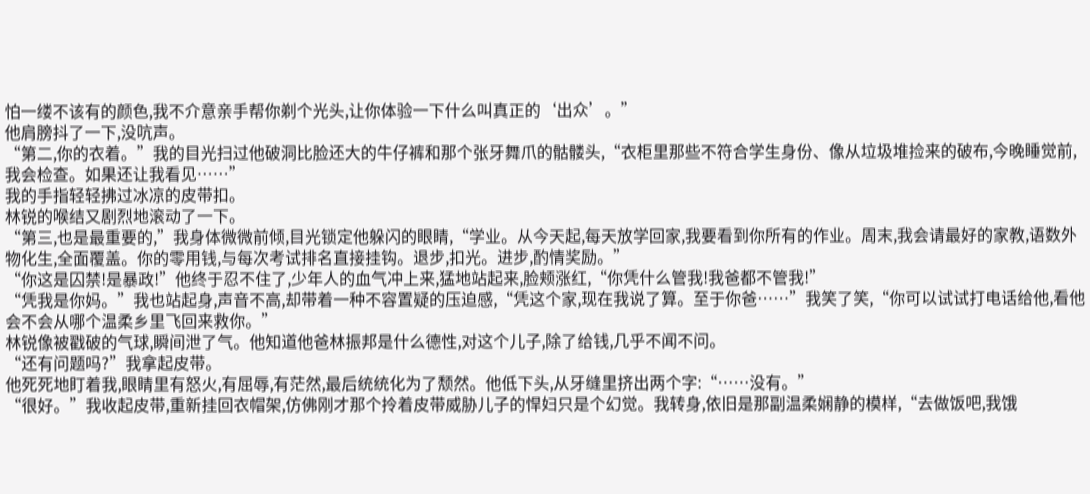怕一缕不该有的颜色,我不介意亲手帮你剃个光头,让你体验一下什么叫真正的‘出众’。”
他肩膀抖了一下,没吭声。
“第二,你的衣着。”我的目光扫过他破洞比脸还大的牛仔裤和那个张牙舞爪的骷髅头,“衣柜里那些不符合学生身份、像从垃圾堆捡来的破布,今晚睡觉前,我会检查。如果还让我看见……”
我的手指轻轻拂过冰凉的皮带扣。
林锐的喉结又剧烈地滚动了一下。
“第三,也是最重要的,”我身体微微前倾,目光锁定他躲闪的眼睛,“学业。从今天起,每天放学回家,我要看到你所有的作业。周末,我会请最好的家教,语数外物化生,全面覆盖。你的零用钱,与每次考试排名直接挂钩。退步,扣光。进步,酌情奖励。”
“你这是囚禁!是暴政!”他终于忍不住了,少年人的血气冲上来,猛地站起来,脸颊涨红,“你凭什么管我!我爸都不管我!”
“凭我是你妈。”我也站起身,声音不高,却带着一种不容置疑的压迫感,“凭这个家,现在我说了算。至于你爸……”我笑了笑,“你可以试试打电话给他,看他会不会从哪个温柔乡里飞回来救你。”
林锐像被戳破的气球,瞬间泄了气。他知道他爸林振邦是什么德性,对这个儿子,除了给钱,几乎不闻不问。
“还有问题吗?”我拿起皮带。
他死死地盯着我,眼睛里有怒火,有屈辱,有茫然,最后统统化为了颓然。他低下头,从牙缝里挤出两个字:“……没有。”
“很好。”我收起皮带,重新挂回衣帽架,仿佛刚才那个拎着皮带威胁儿子的悍妇只是个幻觉。我转身,依旧是那副温柔娴静的模样,“去做饭吧,我饿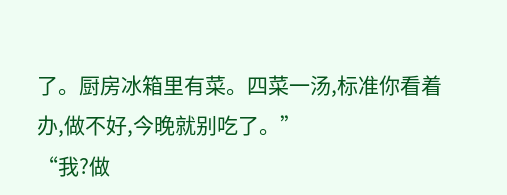了。厨房冰箱里有菜。四菜一汤,标准你看着办,做不好,今晚就别吃了。”
“我?做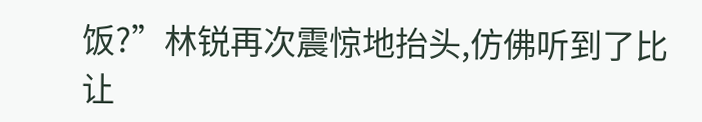饭?”林锐再次震惊地抬头,仿佛听到了比让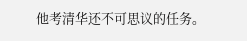他考清华还不可思议的任务。